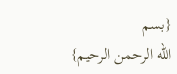{بسم
الله الرحمن الرحيم}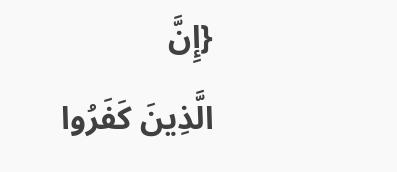{إِنَّ
الَّذِينَ كَفَرُوا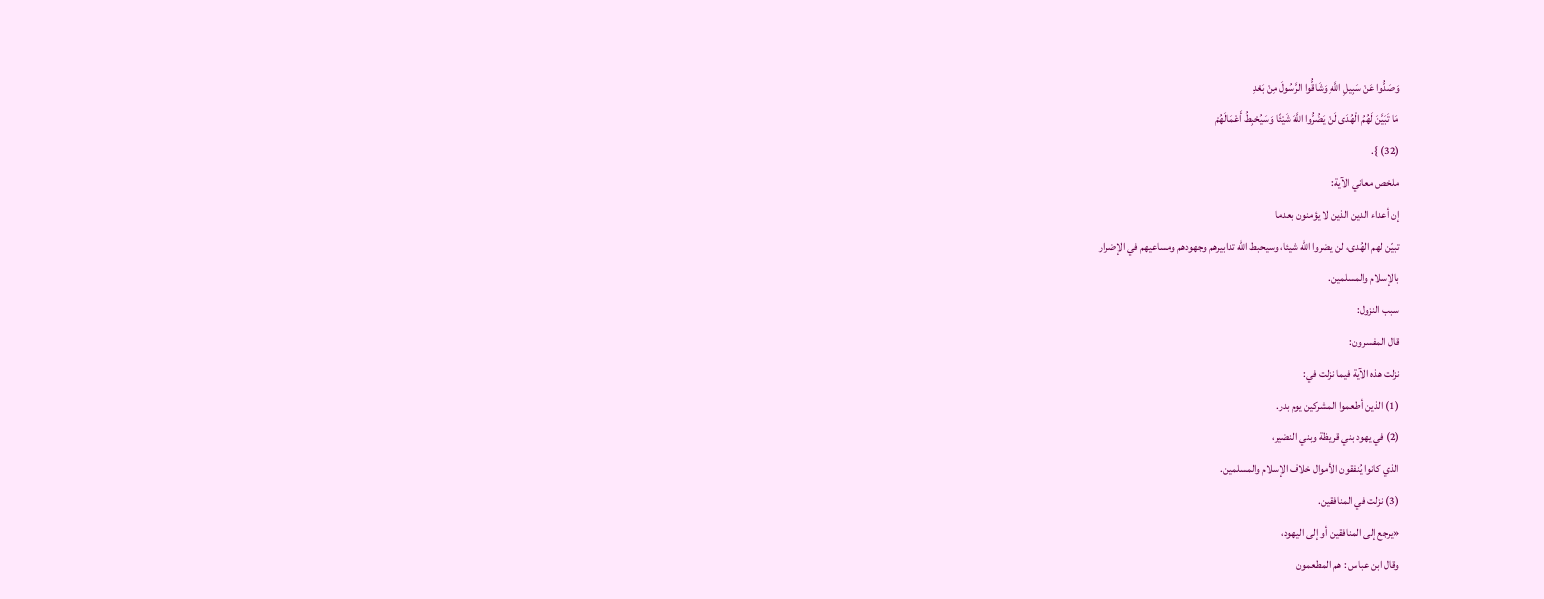وَصَدُّوا عَنْ سَبِيلِ اللَّهِ وَشَاقُّوا الرَّسُولَ مِنْ بَعْدِ
مَا تَبَيَّنَ لَهُمُ الْهُدَى لَنْ يَضُرُّوا اللَّهَ شَيْئًا وَسَيُحْبِطُ أَعْمَالَهُمْ
(32) }.
ملخص معاني الآية:
إن أعداء الدين الذين لا يؤمنون بعدما
تبيّن لهم الهُدى، لن يضروا الله شيئا، وسيحبط الله تدابيرهم وجهودهم ومساعيهم في الإضرار
بالإسلام والمسلمين.
سبب النزول:
قال المفسرون:
نزلت هذه الآية فيما نزلت في:
(1) الذين أطعموا المشركين يوم بدر.
(2) في يهود بني قريظة وبني النضير،
الذي كانوا يُنفقون الأموال خلاف الإسلام والمسلمين.
(3) نزلت في المنافقين.
«يرجع إلى المنافقين أو إلى اليهود،
وقال ابن عباس : هم المطعمون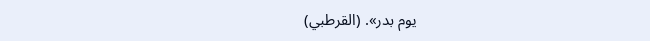يوم بدر». (القرطبي)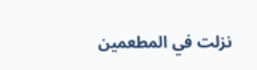نزلت في المطعمين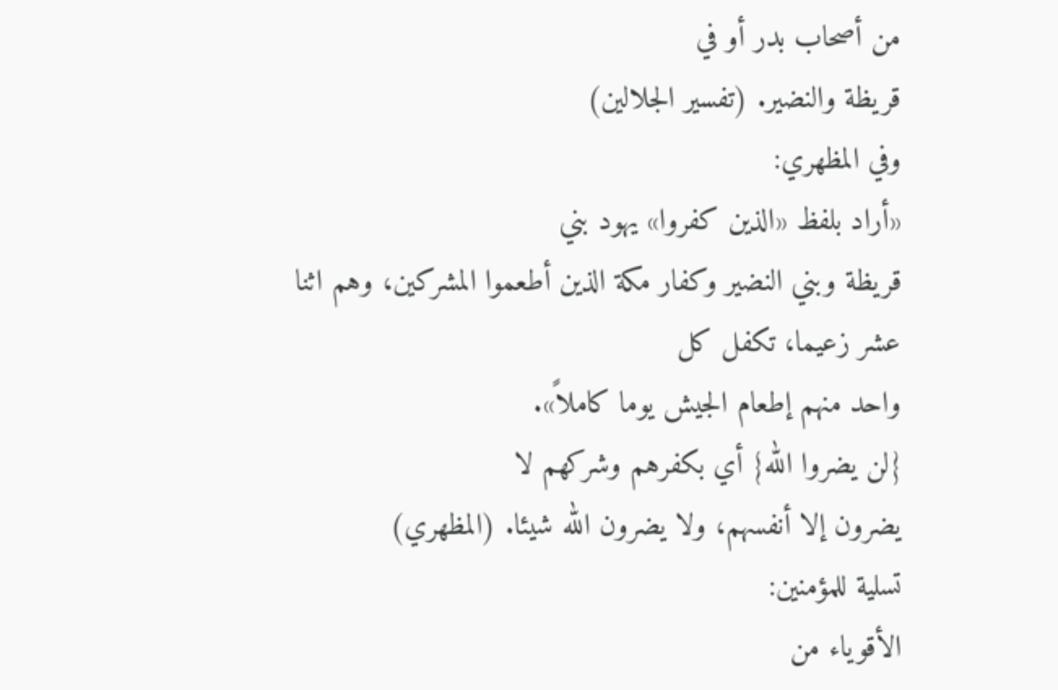من أصحاب بدر أو في
قريظة والنضير. (تفسير الجلالين)
وفي المظهري:
«أراد بلفظ «الذين كفروا» يهود بني
قريظة وبني النضير وكفار مكة الذين أطعموا المشركين، وهم اثنا عشر زعيما، تكفل كل
واحد منهم إطعام الجيش يوما كاملاً».
{لن يضروا الله} أي بكفرهم وشركهم لا
يضرون إلا أنفسهم، ولا يضرون الله شيئا. (المظهري)
تسلية للمؤمنين:
الأقوياء من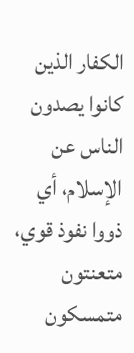الكفار الذين كانوا يصدون
الناس عن الإسلام، أي ذووا نفوذ قوي، متعنتون متمسكون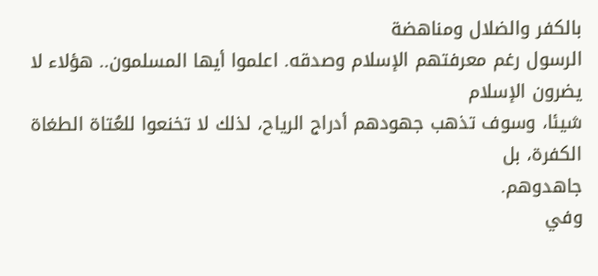بالكفر والضلال ومناهضة
الرسول رغم معرفتهم الإسلام وصدقه. اعلموا أيها المسلمون.. هؤلاء لا يضرون الإسلام
شيئا، وسوف تذهب جهودهم أدراج الرياح، لذلك لا تخنعوا للعُتاة الطغاة الكفرة، بل
جاهدوهم.
وفي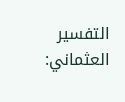التفسير العثماني: